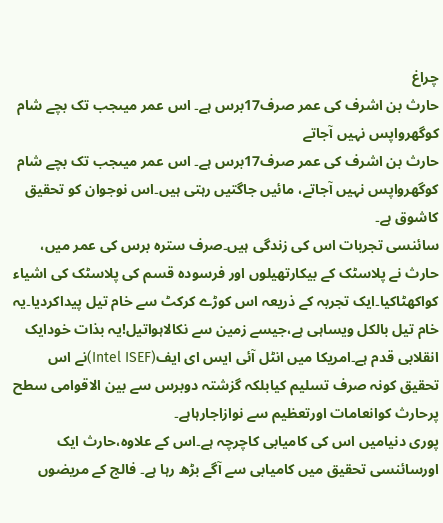چراغ
حارث بن اشرف کی عمر صرف17برس ہے۔ اس عمر میںجب تک بچے شام کوگھرواپس نہیں آجاتے
حارث بن اشرف کی عمر صرف17برس ہے۔ اس عمر میںجب تک بچے شام کوگھرواپس نہیں آجاتے، مائیں جاگتیں رہتی ہیں۔اس نوجوان کو تحقیق کاشوق ہے۔
سائنسی تجربات اس کی زندگی ہیں۔صرف سترہ برس کی عمر میں، حارث نے پلاسٹک کے بیکارتھیلوں اور فرسودہ قسم کی پلاسٹک کی اشیاء کواکھٹاکیا۔ایک تجربہ کے ذریعہ اس کوڑے کرکٹ سے خام تیل پیداکردیا۔یہ خام تیل بالکل ویساہی ہے،جیسے زمین سے نکالاہواتیل!یہ بذات خودایک انقلابی قدم ہے۔امریکا میں انٹل آئی ایس ای ایف(Intel ISEF)نے اس تحقیق کونہ صرف تسلیم کیابلکہ گزشتہ دوبرس سے بین الاقوامی سطح پرحارث کوانعامات اورتعظیم سے نوازاجارہاہے۔
پوری دنیامیں اس کی کامیابی کاچرچہ ہے۔اس کے علاوہ،حارث ایک اورسائنسی تحقیق میں کامیابی سے آگے بڑھ رہا ہے۔ فالج کے مریضوں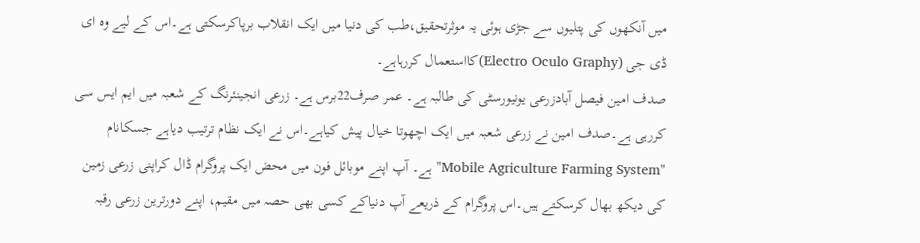میں آنکھوں کی پتلیوں سے جڑی ہوئی یہ موثرتحقیق،طب کی دنیا میں ایک انقلاب برپاکرسکتی ہے۔اس کے لیے وہ ای ڈی جی (Electro Oculo Graphy)کااستعمال کررہاہے۔
صدف امین فیصل آبادزرعی یونیورسٹی کی طالبہ ہے۔ عمر صرف22برس ہے۔ زرعی انجینئرنگ کے شعبہ میں ایم ایس سی کررہی ہے۔صدف امین نے زرعی شعبہ میں ایک اچھوتا خیال پیش کیاہے۔اس نے ایک نظام ترتیب دیاہے جسکانام "Mobile Agriculture Farming System" ہے۔ آپ اپنے موبائل فون میں محض ایک پروگرام ڈال کراپنی زرعی زمین کی دیکھ بھال کرسکتے ہیں۔اس پروگرام کے ذریعے آپ دنیاکے کسی بھی حصہ میں مقیم، اپنے دورترین زرعی رقبہ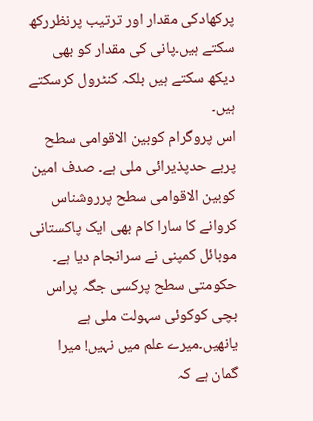پرکھادکی مقدار اور ترتیب پرنظررکھ سکتے ہیں۔پانی کی مقدار کو بھی دیکھ سکتے ہیں بلکہ کنٹرول کرسکتے ہیں۔
اس پروگرام کوبین الاقوامی سطح پربے حدپذیرائی ملی ہے۔ صدف امین کوبین الاقوامی سطح پرروشناس کروانے کا سارا کام بھی ایک پاکستانی موبائل کمپنی نے سرانجام دیا ہے۔ حکومتی سطح پرکسی جگہ پراس بچی کوکوئی سہولت ملی ہے یانھیں۔میرے علم میں نہیں! میرا گمان ہے کہ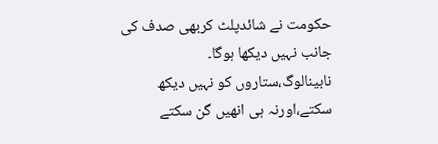حکومت نے شائدپلٹ کربھی صدف کی جانب نہیں دیکھا ہوگا۔ نابینالوگ،ستاروں کو نہیں دیکھ سکتے،اورنہ ہی انھیں گن سکتے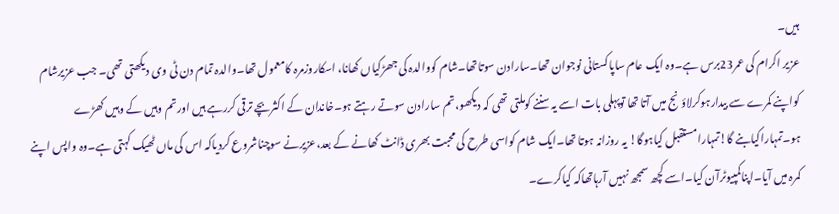ہیں۔
عزیر اکرام کی عمر23برس ہے۔وہ ایک عام ساپاکستانی نوجوان تھا۔سارادن سوتاتھا۔شام کووالدہ کی جھڑکیاں کھانا، اسکاروزمرہ کامعمول تھا۔والدہ تمام دن ٹی وی دیکھتی تھی۔ جب عزیرشام کواپنے کمرے سے بیدارہوکرلاؤنج میں آتا تھا توپہلی بات اسے یہ سننے کوملتی تھی کہ دیکھو،تم سارادن سوتے رہتے ہو۔خاندان کے اکثربچے ترقی کررہے ہیں اورتم وہیں کے وہیں کھڑے ہو۔تمہاراکیابنے گا!تمہارامستقبل کیاہوگا! یہ روزانہ ہوتا تھا۔ایک شام کواسی طرح کی محبت بھری ڈانٹ کھانے کے بعد،عزیرنے سوچناشروع کردیاکہ اس کی ماں ٹھیک کہتی ہے۔وہ واپس اپنے کمرہ میں آیا۔اپناکمپیوٹرآن کیا۔اسے کچھ سمجھ نہیں آرہاتھاکہ کیاکرے۔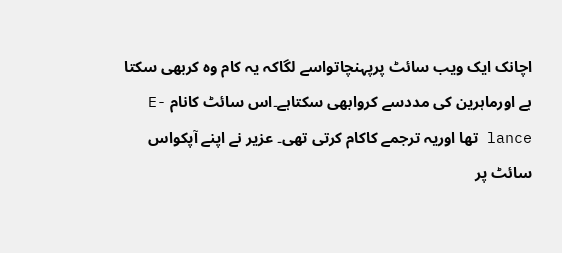اچانک ایک ویب سائٹ پرپہنچاتواسے لگاکہ یہ کام وہ کربھی سکتا ہے اورماہرین کی مددسے کروابھی سکتاہے۔اس سائٹ کانام E-lance تھا اوریہ ترجمے کاکام کرتی تھی۔ عزیر نے اپنے آپکواس سائٹ پر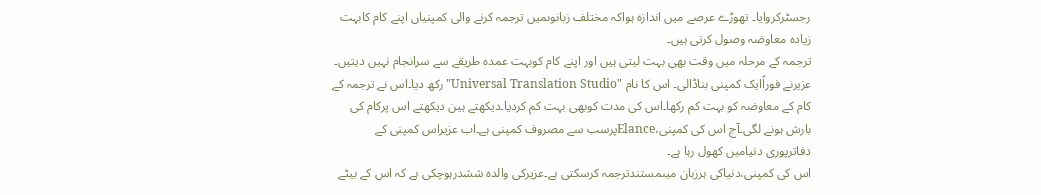رجسٹرکروایا۔ تھوڑے عرصے میں اندازہ ہواکہ مختلف زبانوںمیں ترجمہ کرنے والی کمپنیاں اپنے کام کابہت زیادہ معاوضہ وصول کرتی ہیں۔
ترجمہ کے مرحلہ میں وقت بھی بہت لیتی ہیں اور اپنے کام کوبہت عمدہ طریقے سے سرانجام نہیں دیتیں۔ عزیرنے فوراًایک کمپنی بناڈالی۔ اس کا نام "Universal Translation Studio"رکھ دیا۔اس نے ترجمہ کے کام کے معاوضہ کو بہت کم رکھا۔اس کی مدت کوبھی بہت کم کردیا۔دیکھتے ہین دیکھتے اس پرکام کی بارش ہونے لگی۔آج اس کی کمپنی،Elanceپرسب سے مصروف کمپنی ہے۔اب عزیراس کمپنی کے دفاترپوری دنیامیں کھول رہا ہے۔
اس کی کمپنی،دنیاکی ہرزبان میںمستندترجمہ کرسکتی ہے۔عزیرکی والدہ ششدرہوچکی ہے کہ اس کے بیٹے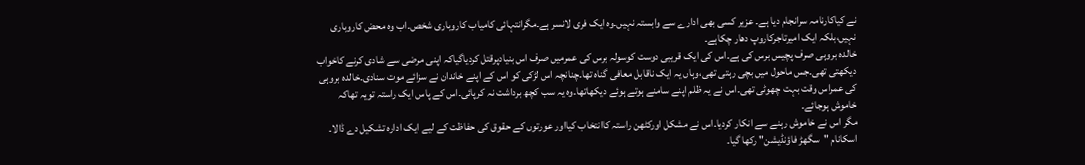نے کیاکارنامہ سرانجام دیا ہے۔ عزیر کسی بھی ادارے سے وابستہ نہیں۔وہ ایک فری لانسر ہے۔مگرانتہائی کامیاب کاروباری شخص۔اب وہ محض کاروباری نہیں،بلکہ ایک امیرتاجرکاروپ دھار چکاہے۔
خالدہ بروہی صرف پچیس برس کی ہے۔اس کی ایک قریبی دوست کوسولہ برس کی عمرمیں صرف اس بنیادپرقتل کردیاگیاکہ اپنی مرضی سے شادی کرنے کاخواب دیکھتی تھی۔جس ماحول میں بچی رہتی تھی،وہاں یہ ایک ناقابل معافی گناہ تھا۔چنانچہ اس لڑکی کو اس کے اپنے خاندان نے سزائے موت سنادی۔خالدہ بروہی کی عمراس وقت بہت چھوٹی تھی۔اس نے یہ ظلم اپنے سامنے ہوتے ہوئے دیکھاتھا۔وہ یہ سب کچھ برداشت نہ کرپائی۔اس کے پاس ایک راستہ تویہ تھاکہ خاموش ہوجائے۔
مگر اس نے خاموش رہنے سے انکار کردیا۔اس نے مشکل اورکٹھن راستہ کاانتخاب کیااور عورتوں کے حقوق کی حفاظت کے لیے ایک ادارہ تشکیل دے ڈالا۔ اسکانام "سگھڑ فاؤنڈیشن" رکھا گیا۔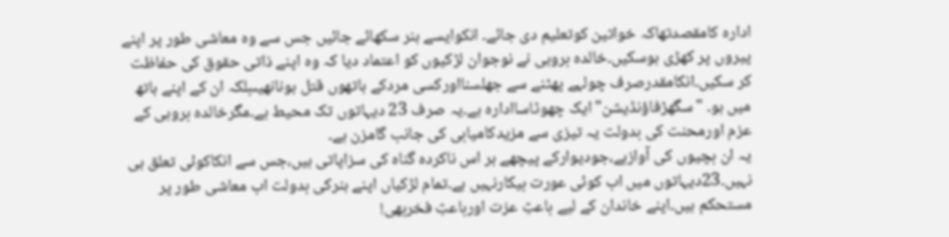ادارہ کامقصدتھاکہ خواتین کوتعلیم دی جائے۔ انکوایسے ہنر سکھائے جائیں جس سے وہ معاشی طور پر اپنے پیروں پر کھڑی ہوسکیں۔خالدہ بروہی نے نوجوان لڑکیوں کو اعتماد دیا کہ وہ اپنے ذاتی حقوق کی حفاظت کر سکیں۔انکامقدرصرف چولہے پھٹنے سے جھلسنااورکسی مردکے ہاتھوں قتل ہونانھیںبلکہ ان کے اپنے ہاتھ میں ہو۔ "سگھڑفاؤنڈیشن"ایک چھوٹاساادارہ ہے۔یہ صرف 23 دیہاتوں تک محیط ہے۔مگرخالدہ بروہی کے عزم اورمحنت کی بدولت یہ تیزی سے مزیدکامیابی کی جانب گامزن ہے۔
یہ ان بچیوں کی آوازہے،جودیوارکے پیچھے ہر اس ناکردہ گناہ کی سزاپاتی ہیں،جس سے انکاکوئی تعلق ہی نہیں۔23دیہاتوں میں اب کوئی عورت بیکارنہیں ہے۔تمام لڑکیاں اپنے ہنرکی بدولت اب معاشی طور پر مستحکم ہیں۔اپنے خاندان کے لیے باعثِ عزت اورباعثِ فخربھی!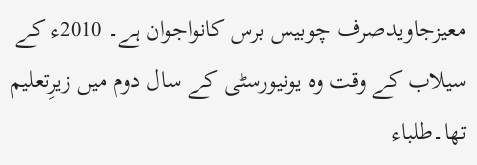معیزجاویدصرف چوبیس برس کانواجوان ہے۔ 2010ء کے سیلاب کے وقت وہ یونیورسٹی کے سال دوم میں زیرِتعلیم تھا۔طلباء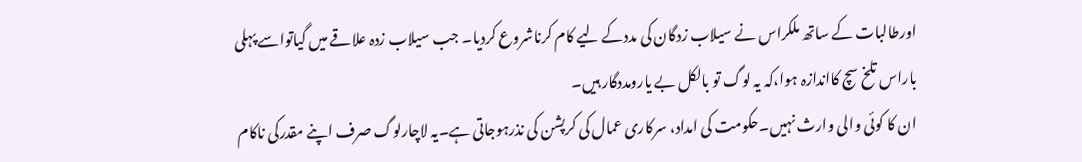اورطالبات کے ساتھ ملکراس نے سیلاب زدگان کی مددکے لیے کام کرناشروع کردیا۔ جب سیلاب زدہ علاقے میں گیاتواسے پہلی باراس تلخ سچ کااندازہ ہوا،کہ یہ لوگ تو بالکل بے یارومددگار ہیں۔
ان کا کوئی والی وارث نہیں۔حکومت کی امداد، سرکاری عمال کی کرپشن کی نذرہوجاتی ہے۔یہ لاچارلوگ صرف اپنے مقدرکی ناکام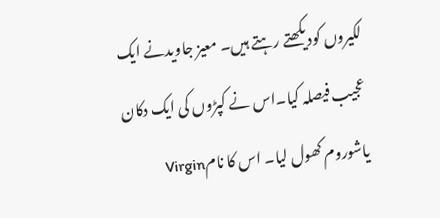لکیروں کودیکھتے رہتے ہیں۔ معیز جاویدنے ایک عجیب فیصلہ کیا۔اس نے کپڑوں کی ایک دکان یاشوروم کھول لیا۔ اس کا نامVirgin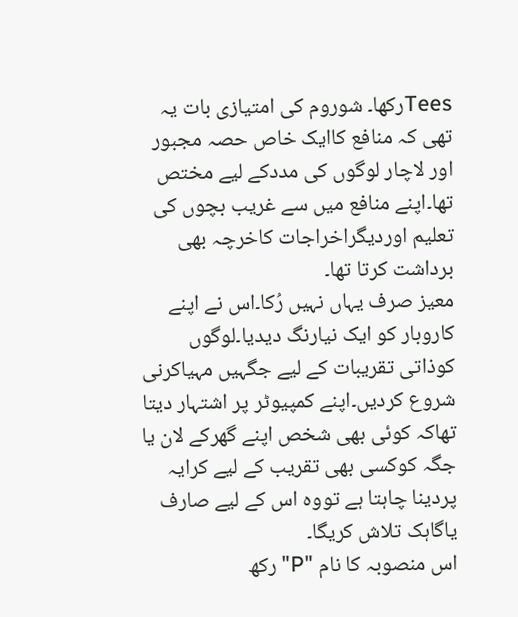Teesرکھا۔ شوروم کی امتیازی بات یہ تھی کہ منافع کاایک خاص حصہ مجبور اور لاچار لوگوں کی مددکے لیے مختص تھا۔اپنے منافع میں سے غریب بچوں کی تعلیم اوردیگراخراجات کاخرچہ بھی برداشت کرتا تھا۔
معیز صرف یہاں نہیں رُکا۔اس نے اپنے کاروبار کو ایک نیارنگ دیدیا۔لوگوں کوذاتی تقریبات کے لیے جگہیں مہیاکرنی شروع کردیں۔اپنے کمپیوٹر پر اشتہار دیتا تھاکہ کوئی بھی شخص اپنے گھرکے لان یا جگہ کوکسی بھی تقریب کے لیے کرایہ پردینا چاہتا ہے تووہ اس کے لیے صارف یاگاہک تلاش کریگا۔
اس منصوبہ کا نام "P"رکھ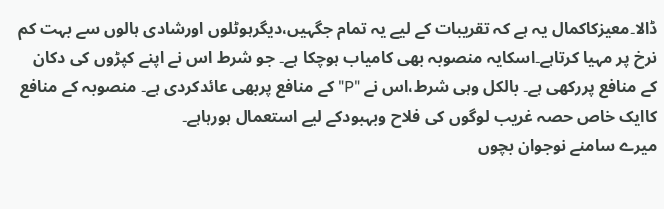ڈالا۔معیزکاکمال یہ ہے کہ تقریبات کے لیے یہ تمام جگہیں،دیگرہوٹلوں اورشادی ہالوں سے بہت کم نرخ پر مہیا کرتاہے۔اسکایہ منصوبہ بھی کامیاب ہوچکا ہے۔ جو شرط اس نے اپنے کپڑوں کی دکان کے منافع پررکھی ہے۔ بالکل وہی شرط،اس نے "P" کے منافع پربھی عائدکردی ہے۔ منصوبہ کے منافع کاایک خاص حصہ غریب لوگوں کی فلاح وبہبودکے لیے استعمال ہورہاہے۔
میرے سامنے نوجوان بچوں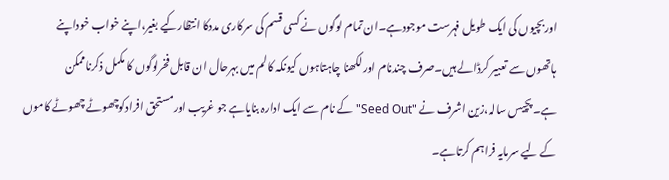اوربچیوں کی ایک طویل فہرست موجودہے۔ان تمام لوگوں نے کسی قسم کی سرکاری مددکا انتظارکیے بغیر،اپنے خواب خوداپنے ہاتھوں سے تعبیر کرڈالے ہیں۔صرف چندنام اور لکھنا چاہتاہوں کیونکہ کالم میں بہرحال ان قابل فخرلوگوں کا مکمل ذکرناممکن ہے۔پچیس سالہ،زین اشرف نے "Seed Out"کے نام سے ایک ادارہ بنایاہے جو غریب اورمستحق افرادکوچھوٹے چھوٹے کاموں کے لیے سرمایہ فراہم کرتاہے۔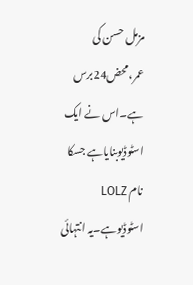مزمل حسن کی عمر،محض24برس ہے۔اس نے ایک اسٹوڈیوبنایاہے جسکا نام LOLZ اسٹوڈیوہے۔یہ انتہائی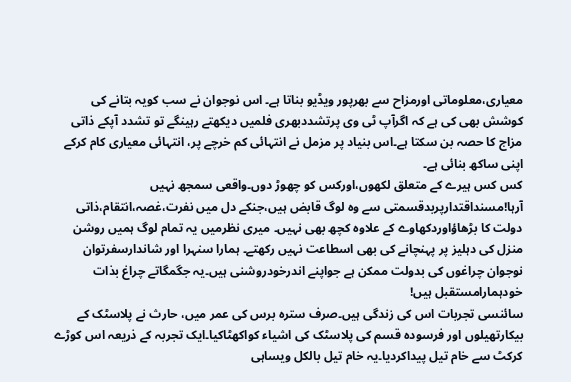معیاری،معلوماتی اورمزاح سے بھرپور ویڈیو بناتا ہے۔ اس نوجوان نے سب کویہ بتانے کی کوشش بھی کی ہے کہ اگرآپ ٹی وی پرتشددبھری فلمیں دیکھتے رہینگے تو تشدد آپکے ذاتی مزاج کا حصہ بن سکتا ہے۔اس بنیاد پر مزمل نے انتہائی کم خرچے پر، انتہائی معیاری کام کرکے اپنی ساکھ بنائی ہے۔
کس کس ہیرے کے متعلق لکھوں،اورکس کو چھوڑ دوں۔واقعی سمجھ نہیں آرہا!مسنداقتدارپربدقسمتی سے وہ لوگ قابض ہیں،جنکے دل میں نفرت،غصہ،انتقام،ذاتی دولت کا بڑھاؤاوردکھاوے کے علاوہ کچھ بھی نہیں۔ میری نظرمیں یہ تمام لوگ ہمیں روشن منزل کی دہلیز پر پہنچانے کی بھی اسطاعت نہیں رکھتے۔ ہمارا سنہرا اور شاندارسفرتوان نوجوان چراغوں کی بدولت ممکن ہے جواپنے اندرخودروشنی ہیں۔یہ جگمگاتے چراغ بذات خودہمارامستقبل ہیں!
سائنسی تجربات اس کی زندگی ہیں۔صرف سترہ برس کی عمر میں، حارث نے پلاسٹک کے بیکارتھیلوں اور فرسودہ قسم کی پلاسٹک کی اشیاء کواکھٹاکیا۔ایک تجربہ کے ذریعہ اس کوڑے کرکٹ سے خام تیل پیداکردیا۔یہ خام تیل بالکل ویساہی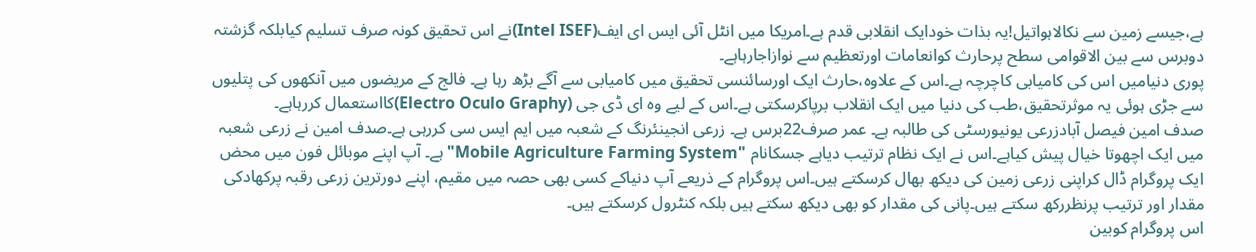ہے،جیسے زمین سے نکالاہواتیل!یہ بذات خودایک انقلابی قدم ہے۔امریکا میں انٹل آئی ایس ای ایف(Intel ISEF)نے اس تحقیق کونہ صرف تسلیم کیابلکہ گزشتہ دوبرس سے بین الاقوامی سطح پرحارث کوانعامات اورتعظیم سے نوازاجارہاہے۔
پوری دنیامیں اس کی کامیابی کاچرچہ ہے۔اس کے علاوہ،حارث ایک اورسائنسی تحقیق میں کامیابی سے آگے بڑھ رہا ہے۔ فالج کے مریضوں میں آنکھوں کی پتلیوں سے جڑی ہوئی یہ موثرتحقیق،طب کی دنیا میں ایک انقلاب برپاکرسکتی ہے۔اس کے لیے وہ ای ڈی جی (Electro Oculo Graphy)کااستعمال کررہاہے۔
صدف امین فیصل آبادزرعی یونیورسٹی کی طالبہ ہے۔ عمر صرف22برس ہے۔ زرعی انجینئرنگ کے شعبہ میں ایم ایس سی کررہی ہے۔صدف امین نے زرعی شعبہ میں ایک اچھوتا خیال پیش کیاہے۔اس نے ایک نظام ترتیب دیاہے جسکانام "Mobile Agriculture Farming System" ہے۔ آپ اپنے موبائل فون میں محض ایک پروگرام ڈال کراپنی زرعی زمین کی دیکھ بھال کرسکتے ہیں۔اس پروگرام کے ذریعے آپ دنیاکے کسی بھی حصہ میں مقیم، اپنے دورترین زرعی رقبہ پرکھادکی مقدار اور ترتیب پرنظررکھ سکتے ہیں۔پانی کی مقدار کو بھی دیکھ سکتے ہیں بلکہ کنٹرول کرسکتے ہیں۔
اس پروگرام کوبین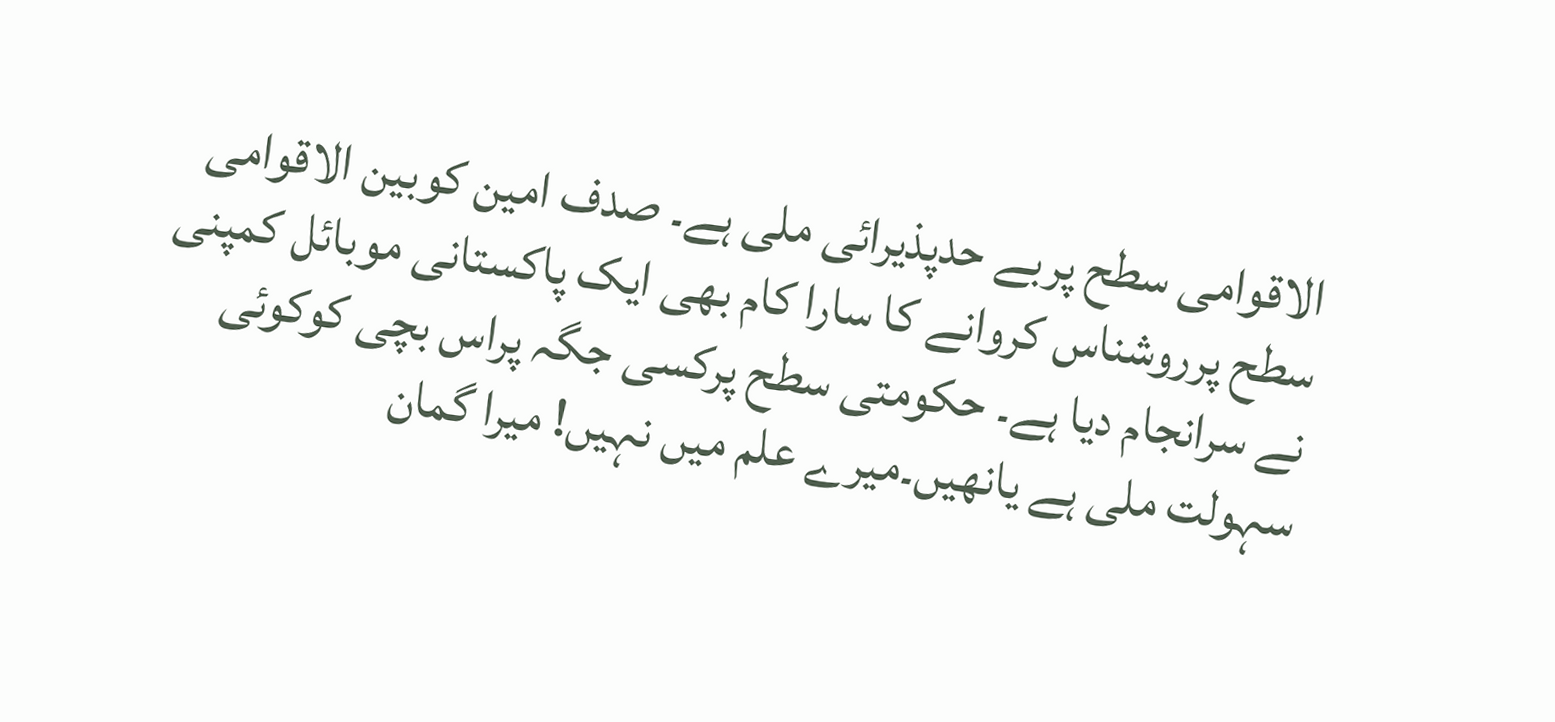الاقوامی سطح پربے حدپذیرائی ملی ہے۔ صدف امین کوبین الاقوامی سطح پرروشناس کروانے کا سارا کام بھی ایک پاکستانی موبائل کمپنی نے سرانجام دیا ہے۔ حکومتی سطح پرکسی جگہ پراس بچی کوکوئی سہولت ملی ہے یانھیں۔میرے علم میں نہیں! میرا گمان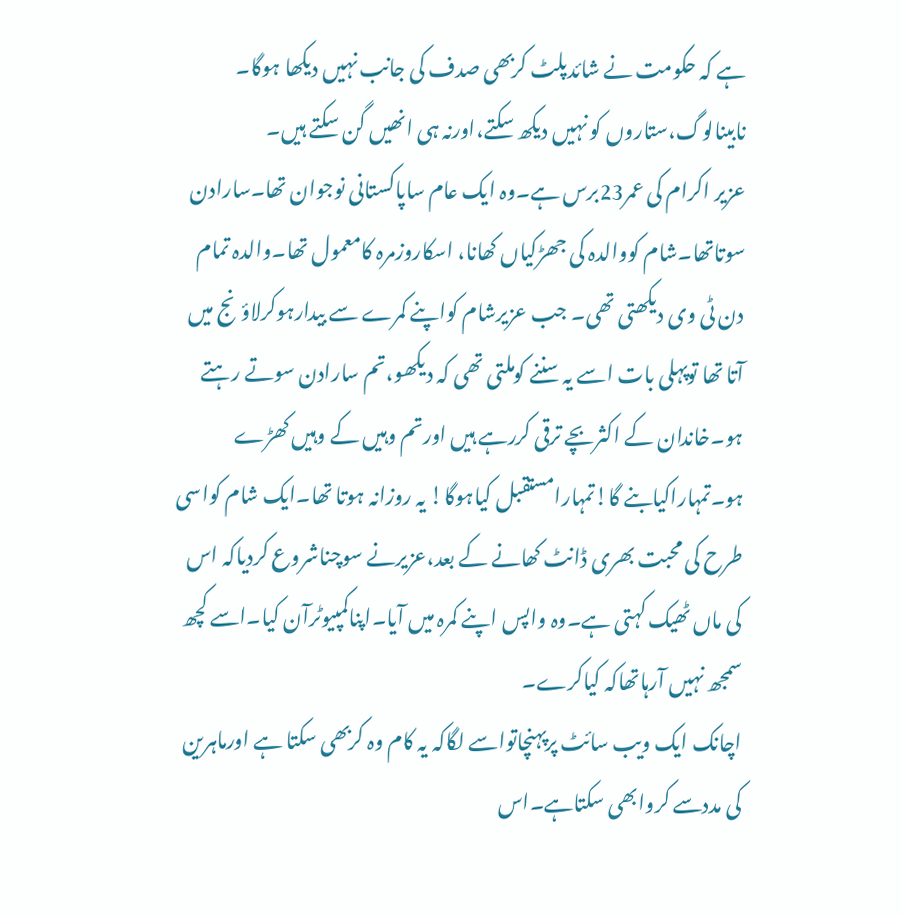ہے کہ حکومت نے شائدپلٹ کربھی صدف کی جانب نہیں دیکھا ہوگا۔ نابینالوگ،ستاروں کو نہیں دیکھ سکتے،اورنہ ہی انھیں گن سکتے ہیں۔
عزیر اکرام کی عمر23برس ہے۔وہ ایک عام ساپاکستانی نوجوان تھا۔سارادن سوتاتھا۔شام کووالدہ کی جھڑکیاں کھانا، اسکاروزمرہ کامعمول تھا۔والدہ تمام دن ٹی وی دیکھتی تھی۔ جب عزیرشام کواپنے کمرے سے بیدارہوکرلاؤنج میں آتا تھا توپہلی بات اسے یہ سننے کوملتی تھی کہ دیکھو،تم سارادن سوتے رہتے ہو۔خاندان کے اکثربچے ترقی کررہے ہیں اورتم وہیں کے وہیں کھڑے ہو۔تمہاراکیابنے گا!تمہارامستقبل کیاہوگا! یہ روزانہ ہوتا تھا۔ایک شام کواسی طرح کی محبت بھری ڈانٹ کھانے کے بعد،عزیرنے سوچناشروع کردیاکہ اس کی ماں ٹھیک کہتی ہے۔وہ واپس اپنے کمرہ میں آیا۔اپناکمپیوٹرآن کیا۔اسے کچھ سمجھ نہیں آرہاتھاکہ کیاکرے۔
اچانک ایک ویب سائٹ پرپہنچاتواسے لگاکہ یہ کام وہ کربھی سکتا ہے اورماہرین کی مددسے کروابھی سکتاہے۔اس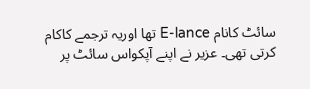سائٹ کانام E-lance تھا اوریہ ترجمے کاکام کرتی تھی۔ عزیر نے اپنے آپکواس سائٹ پر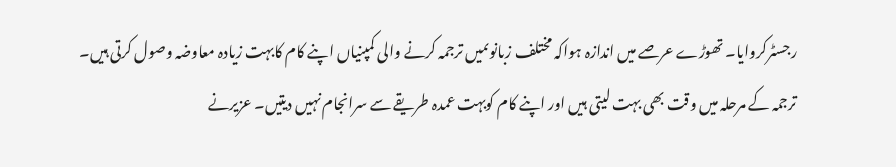رجسٹرکروایا۔ تھوڑے عرصے میں اندازہ ہواکہ مختلف زبانوںمیں ترجمہ کرنے والی کمپنیاں اپنے کام کابہت زیادہ معاوضہ وصول کرتی ہیں۔
ترجمہ کے مرحلہ میں وقت بھی بہت لیتی ہیں اور اپنے کام کوبہت عمدہ طریقے سے سرانجام نہیں دیتیں۔ عزیرنے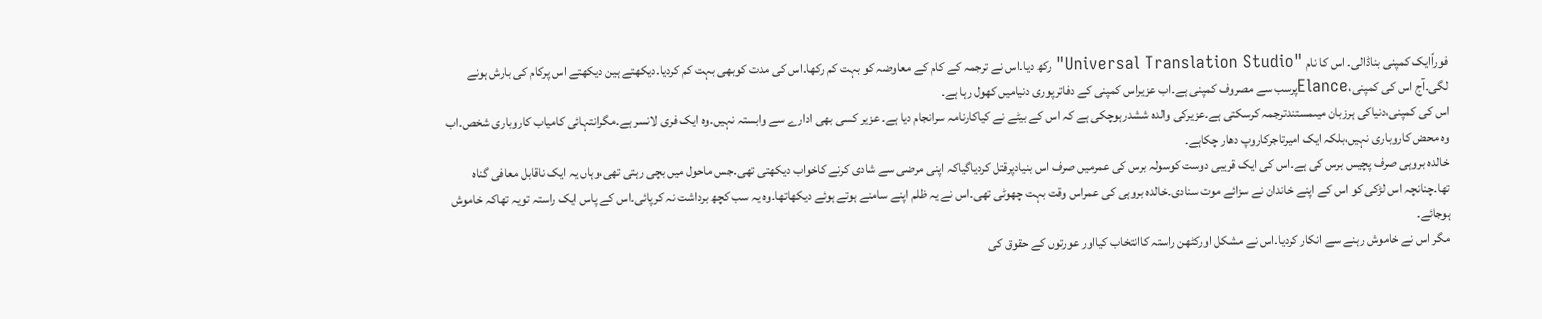فوراًایک کمپنی بناڈالی۔ اس کا نام "Universal Translation Studio"رکھ دیا۔اس نے ترجمہ کے کام کے معاوضہ کو بہت کم رکھا۔اس کی مدت کوبھی بہت کم کردیا۔دیکھتے ہین دیکھتے اس پرکام کی بارش ہونے لگی۔آج اس کی کمپنی،Elanceپرسب سے مصروف کمپنی ہے۔اب عزیراس کمپنی کے دفاترپوری دنیامیں کھول رہا ہے۔
اس کی کمپنی،دنیاکی ہرزبان میںمستندترجمہ کرسکتی ہے۔عزیرکی والدہ ششدرہوچکی ہے کہ اس کے بیٹے نے کیاکارنامہ سرانجام دیا ہے۔ عزیر کسی بھی ادارے سے وابستہ نہیں۔وہ ایک فری لانسر ہے۔مگرانتہائی کامیاب کاروباری شخص۔اب وہ محض کاروباری نہیں،بلکہ ایک امیرتاجرکاروپ دھار چکاہے۔
خالدہ بروہی صرف پچیس برس کی ہے۔اس کی ایک قریبی دوست کوسولہ برس کی عمرمیں صرف اس بنیادپرقتل کردیاگیاکہ اپنی مرضی سے شادی کرنے کاخواب دیکھتی تھی۔جس ماحول میں بچی رہتی تھی،وہاں یہ ایک ناقابل معافی گناہ تھا۔چنانچہ اس لڑکی کو اس کے اپنے خاندان نے سزائے موت سنادی۔خالدہ بروہی کی عمراس وقت بہت چھوٹی تھی۔اس نے یہ ظلم اپنے سامنے ہوتے ہوئے دیکھاتھا۔وہ یہ سب کچھ برداشت نہ کرپائی۔اس کے پاس ایک راستہ تویہ تھاکہ خاموش ہوجائے۔
مگر اس نے خاموش رہنے سے انکار کردیا۔اس نے مشکل اورکٹھن راستہ کاانتخاب کیااور عورتوں کے حقوق کی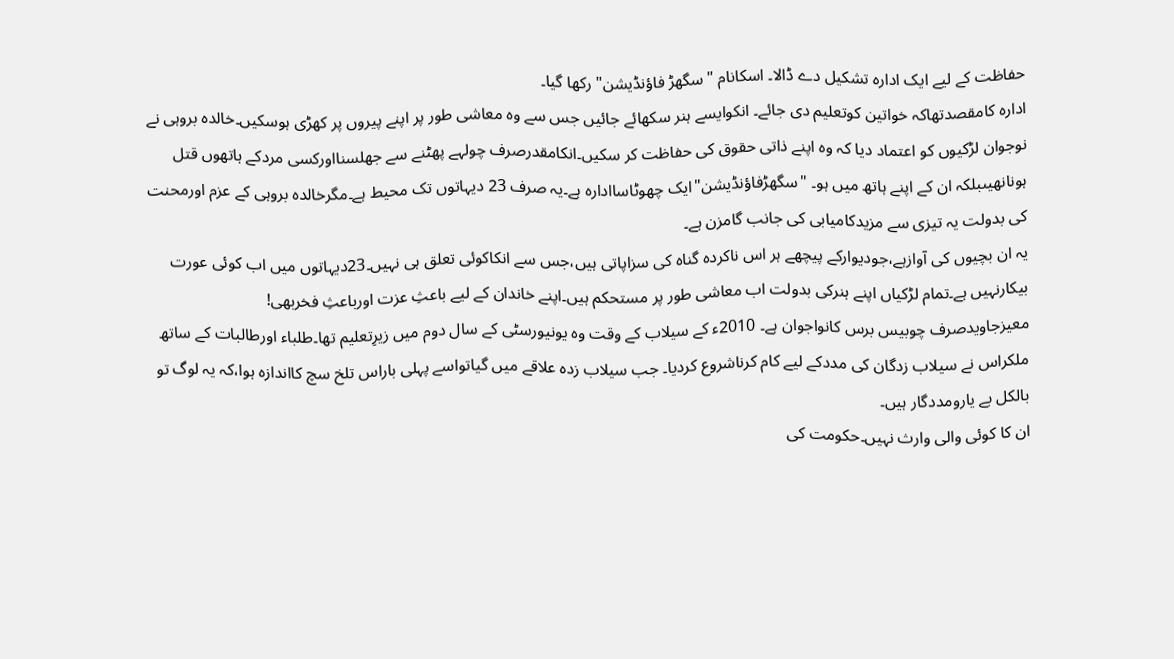حفاظت کے لیے ایک ادارہ تشکیل دے ڈالا۔ اسکانام "سگھڑ فاؤنڈیشن" رکھا گیا۔
ادارہ کامقصدتھاکہ خواتین کوتعلیم دی جائے۔ انکوایسے ہنر سکھائے جائیں جس سے وہ معاشی طور پر اپنے پیروں پر کھڑی ہوسکیں۔خالدہ بروہی نے نوجوان لڑکیوں کو اعتماد دیا کہ وہ اپنے ذاتی حقوق کی حفاظت کر سکیں۔انکامقدرصرف چولہے پھٹنے سے جھلسنااورکسی مردکے ہاتھوں قتل ہونانھیںبلکہ ان کے اپنے ہاتھ میں ہو۔ "سگھڑفاؤنڈیشن"ایک چھوٹاساادارہ ہے۔یہ صرف 23 دیہاتوں تک محیط ہے۔مگرخالدہ بروہی کے عزم اورمحنت کی بدولت یہ تیزی سے مزیدکامیابی کی جانب گامزن ہے۔
یہ ان بچیوں کی آوازہے،جودیوارکے پیچھے ہر اس ناکردہ گناہ کی سزاپاتی ہیں،جس سے انکاکوئی تعلق ہی نہیں۔23دیہاتوں میں اب کوئی عورت بیکارنہیں ہے۔تمام لڑکیاں اپنے ہنرکی بدولت اب معاشی طور پر مستحکم ہیں۔اپنے خاندان کے لیے باعثِ عزت اورباعثِ فخربھی!
معیزجاویدصرف چوبیس برس کانواجوان ہے۔ 2010ء کے سیلاب کے وقت وہ یونیورسٹی کے سال دوم میں زیرِتعلیم تھا۔طلباء اورطالبات کے ساتھ ملکراس نے سیلاب زدگان کی مددکے لیے کام کرناشروع کردیا۔ جب سیلاب زدہ علاقے میں گیاتواسے پہلی باراس تلخ سچ کااندازہ ہوا،کہ یہ لوگ تو بالکل بے یارومددگار ہیں۔
ان کا کوئی والی وارث نہیں۔حکومت کی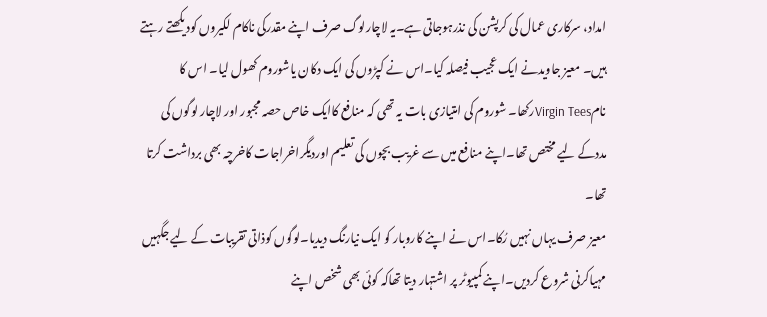امداد، سرکاری عمال کی کرپشن کی نذرہوجاتی ہے۔یہ لاچارلوگ صرف اپنے مقدرکی ناکام لکیروں کودیکھتے رہتے ہیں۔ معیز جاویدنے ایک عجیب فیصلہ کیا۔اس نے کپڑوں کی ایک دکان یاشوروم کھول لیا۔ اس کا نامVirgin Teesرکھا۔ شوروم کی امتیازی بات یہ تھی کہ منافع کاایک خاص حصہ مجبور اور لاچار لوگوں کی مددکے لیے مختص تھا۔اپنے منافع میں سے غریب بچوں کی تعلیم اوردیگراخراجات کاخرچہ بھی برداشت کرتا تھا۔
معیز صرف یہاں نہیں رُکا۔اس نے اپنے کاروبار کو ایک نیارنگ دیدیا۔لوگوں کوذاتی تقریبات کے لیے جگہیں مہیاکرنی شروع کردیں۔اپنے کمپیوٹر پر اشتہار دیتا تھاکہ کوئی بھی شخص اپنے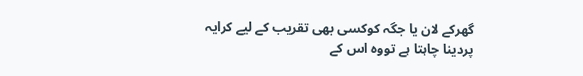گھرکے لان یا جگہ کوکسی بھی تقریب کے لیے کرایہ پردینا چاہتا ہے تووہ اس کے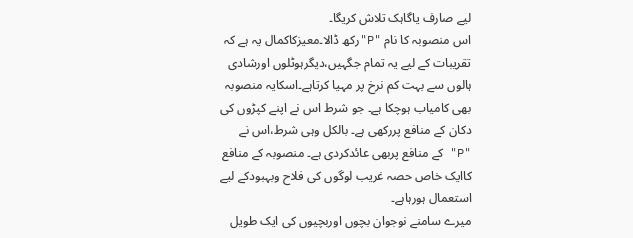لیے صارف یاگاہک تلاش کریگا۔
اس منصوبہ کا نام "P"رکھ ڈالا۔معیزکاکمال یہ ہے کہ تقریبات کے لیے یہ تمام جگہیں،دیگرہوٹلوں اورشادی ہالوں سے بہت کم نرخ پر مہیا کرتاہے۔اسکایہ منصوبہ بھی کامیاب ہوچکا ہے۔ جو شرط اس نے اپنے کپڑوں کی دکان کے منافع پررکھی ہے۔ بالکل وہی شرط،اس نے "P" کے منافع پربھی عائدکردی ہے۔ منصوبہ کے منافع کاایک خاص حصہ غریب لوگوں کی فلاح وبہبودکے لیے استعمال ہورہاہے۔
میرے سامنے نوجوان بچوں اوربچیوں کی ایک طویل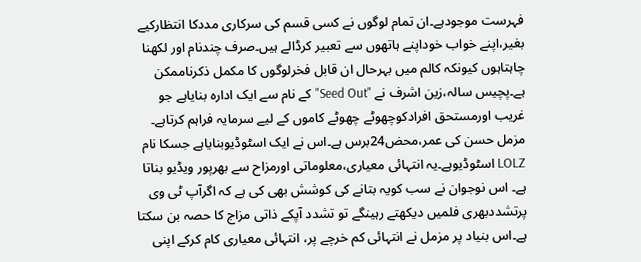فہرست موجودہے۔ان تمام لوگوں نے کسی قسم کی سرکاری مددکا انتظارکیے بغیر،اپنے خواب خوداپنے ہاتھوں سے تعبیر کرڈالے ہیں۔صرف چندنام اور لکھنا چاہتاہوں کیونکہ کالم میں بہرحال ان قابل فخرلوگوں کا مکمل ذکرناممکن ہے۔پچیس سالہ،زین اشرف نے "Seed Out"کے نام سے ایک ادارہ بنایاہے جو غریب اورمستحق افرادکوچھوٹے چھوٹے کاموں کے لیے سرمایہ فراہم کرتاہے۔
مزمل حسن کی عمر،محض24برس ہے۔اس نے ایک اسٹوڈیوبنایاہے جسکا نام LOLZ اسٹوڈیوہے۔یہ انتہائی معیاری،معلوماتی اورمزاح سے بھرپور ویڈیو بناتا ہے۔ اس نوجوان نے سب کویہ بتانے کی کوشش بھی کی ہے کہ اگرآپ ٹی وی پرتشددبھری فلمیں دیکھتے رہینگے تو تشدد آپکے ذاتی مزاج کا حصہ بن سکتا ہے۔اس بنیاد پر مزمل نے انتہائی کم خرچے پر، انتہائی معیاری کام کرکے اپنی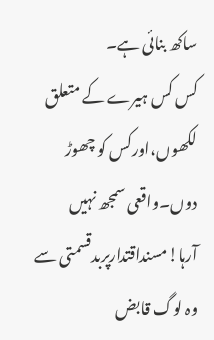ساکھ بنائی ہے۔
کس کس ہیرے کے متعلق لکھوں،اورکس کو چھوڑ دوں۔واقعی سمجھ نہیں آرہا!مسنداقتدارپربدقسمتی سے وہ لوگ قابض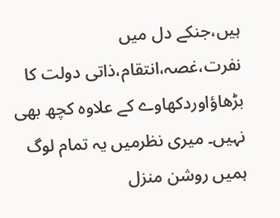ہیں،جنکے دل میں نفرت،غصہ،انتقام،ذاتی دولت کا بڑھاؤاوردکھاوے کے علاوہ کچھ بھی نہیں۔ میری نظرمیں یہ تمام لوگ ہمیں روشن منزل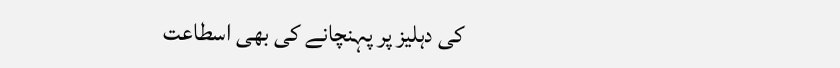کی دہلیز پر پہنچانے کی بھی اسطاعت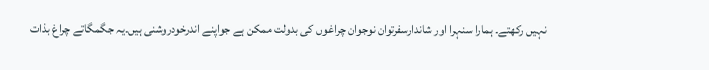نہیں رکھتے۔ ہمارا سنہرا اور شاندارسفرتوان نوجوان چراغوں کی بدولت ممکن ہے جواپنے اندرخودروشنی ہیں۔یہ جگمگاتے چراغ بذات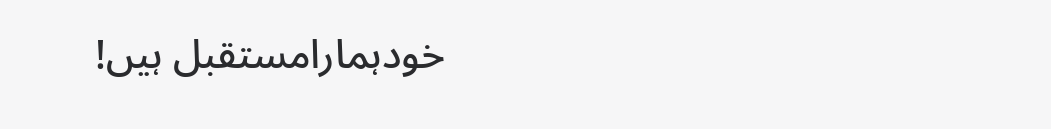خودہمارامستقبل ہیں!